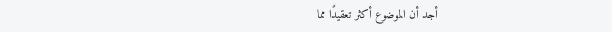أجد أن الموضوع أكثر تعقيدًا مما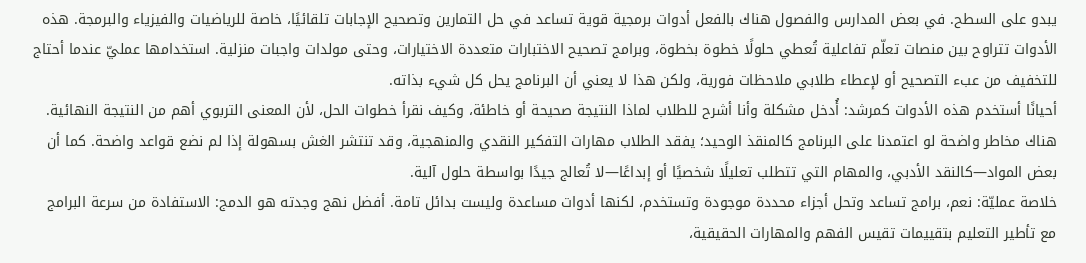يبدو على السطح. في بعض المدارس والفصول هناك بالفعل أدوات برمجية قوية تساعد في حل التمارين وتصحيح الإجابات تلقائيًا، خاصة للرياضيات والفيزياء والبرمجة. هذه الأدوات تتراوح بين منصات تعلّم تفاعلية تُعطي حلولًا خطوة بخطوة، وبرامج تصحيح الاختبارات متعددة الاختيارات، وحتى مولدات واجبات منزلية. استخدامها عمليّ عندما أحتاج للتخفيف من عبء التصحيح أو لإعطاء طلابي ملاحظات فورية، ولكن هذا لا يعني أن البرنامج يحل كل شيء بذاته.
أحيانًا أستخدم هذه الأدوات كمرشد: أُدخل مشكلة وأنا أشرح للطلاب لماذا النتيجة صحيحة أو خاطئة، وكيف نقرأ خطوات الحل، لأن المعنى التربوي أهم من النتيجة النهائية. هناك مخاطر واضحة لو اعتمدنا على البرنامج كالمنقذ الوحيد؛ يفقد الطلاب مهارات التفكير النقدي والمنهجية، وقد تنتشر الغش بسهولة إذا لم نضع قواعد واضحة. كما أن بعض المواد—كالنقد الأدبي، والمهام التي تتطلب تعليلًا شخصيًا أو إبداعًا—لا تُعالج جيدًا بواسطة حلول آلية.
خلاصة عمليّة: نعم، برامج تساعد وتحل أجزاء محددة موجودة وتستخدم، لكنها أدوات مساعدة وليست بدائل تامة. أفضل نهج وجدته هو الدمج: الاستفادة من سرعة البرامج مع تأطير التعليم بتقييمات تقيس الفهم والمهارات الحقيقية،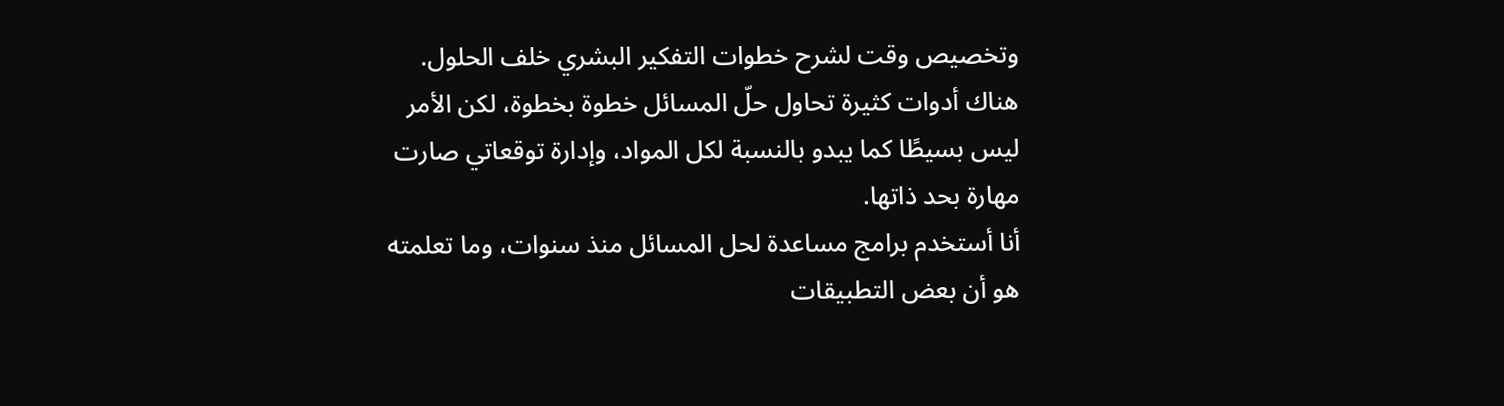وتخصيص وقت لشرح خطوات التفكير البشري خلف الحلول.
هناك أدوات كثيرة تحاول حلّ المسائل خطوة بخطوة، لكن الأمر ليس بسيطًا كما يبدو بالنسبة لكل المواد، وإدارة توقعاتي صارت مهارة بحد ذاتها.
أنا أستخدم برامج مساعدة لحل المسائل منذ سنوات، وما تعلمته هو أن بعض التطبيقات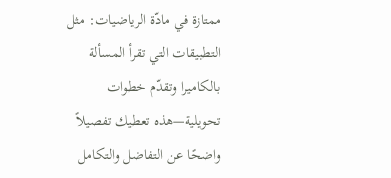ممتازة في مادّة الرياضيات: مثل التطبيقات التي تقرأ المسألة بالكاميرا وتقدّم خطوات تحويلية—هذه تعطيك تفصيلاً واضحًا عن التفاضل والتكامل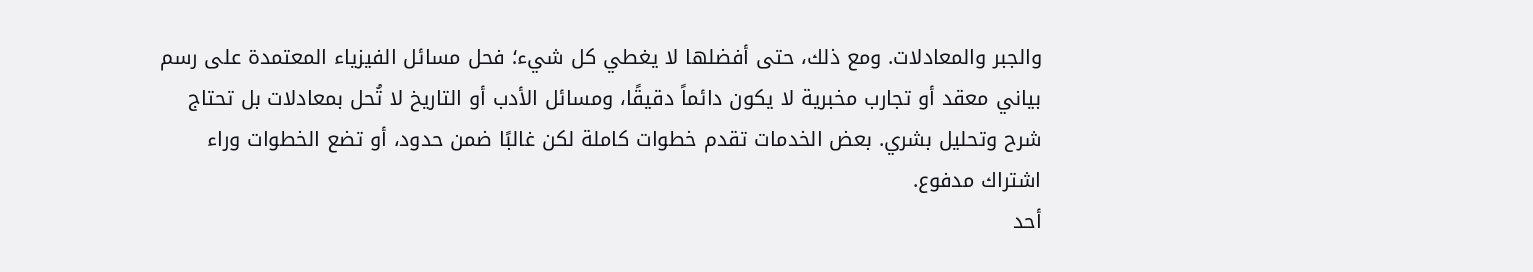والجبر والمعادلات. ومع ذلك، حتى أفضلها لا يغطي كل شيء؛ فحل مسائل الفيزياء المعتمدة على رسم بياني معقد أو تجارب مخبرية لا يكون دائماً دقيقًا، ومسائل الأدب أو التاريخ لا تُحل بمعادلات بل تحتاج شرح وتحليل بشري. بعض الخدمات تقدم خطوات كاملة لكن غالبًا ضمن حدود، أو تضع الخطوات وراء اشتراك مدفوع.
أحد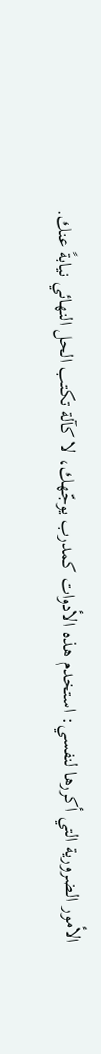الأمور الضرورية التي أكررها لنفسي: استخدم هذه الأدوات كمدرب يوجّهك، لا كآلة تكتب الحل النهائي نيابةً عنك.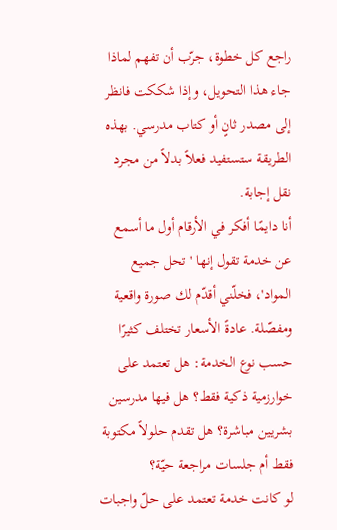راجع كل خطوة، جرّب أن تفهم لماذا جاء هذا التحويل، وإذا شككت فانظر إلى مصدر ثانٍ أو كتاب مدرسي. بهذه الطريقة ستستفيد فعلاً بدلاً من مجرد نقل إجابة.
أنا دايمًا أفكر في الأرقام أول ما أسمع عن خدمة تقول إنها 'تحل جميع المواد'، فخلّني أقدّم لك صورة واقعية ومفصّلة. عادةً الأسعار تختلف كثيرًا حسب نوع الخدمة: هل تعتمد على خوارزمية ذكية فقط؟ هل فيها مدرسين بشريين مباشرة؟ هل تقدم حلولاً مكتوبة فقط أم جلسات مراجعة حيّة؟
لو كانت خدمة تعتمد على حلّ واجبات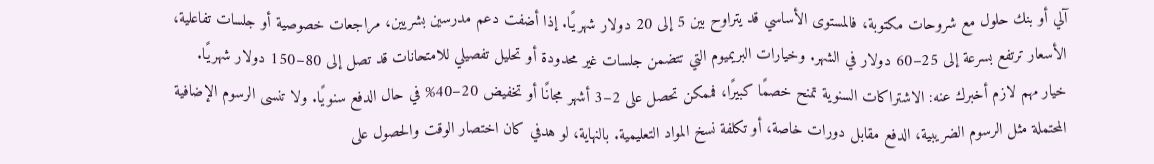آلي أو بنك حلول مع شروحات مكتوبة، فالمستوى الأساسي قد يتراوح بين 5 إلى 20 دولار شهريًا. إذا أضفت دعم مدرسين بشريين، مراجعات خصوصية أو جلسات تفاعلية، الأسعار ترتفع بسرعة إلى 25–60 دولار في الشهر. وخيارات البريميوم التي تتضمن جلسات غير محدودة أو تحليل تفصيلي للامتحانات قد تصل إلى 80–150 دولار شهريًا.
خيار مهم لازم أخبرك عنه: الاشتراكات السنوية تمنح خصمًا كبيرًا، فممكن تحصل على 2–3 أشهر مجانًا أو تخفيض 20–40% في حال الدفع سنويًا. ولا تنسى الرسوم الإضافية المحتملة مثل الرسوم الضريبية، الدفع مقابل دورات خاصة، أو تكلفة نسخ المواد التعليمية. بالنهاية، لو هدفي كان اختصار الوقت والحصول على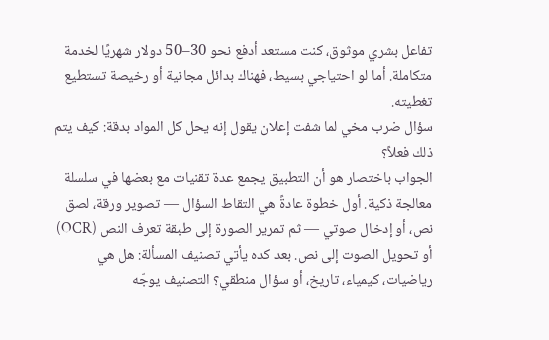تفاعل بشري موثوق، كنت مستعد أدفع نحو 30–50 دولار شهريًا لخدمة متكاملة. أما لو احتياجي بسيط، فهناك بدائل مجانية أو رخيصة تستطيع تغطيته.
سؤال ضرب مخي لما شفت إعلان يقول إنه يحل كل المواد بدقة: كيف يتم ذلك فعلاً؟
الجواب باختصار هو أن التطبيق يجمع عدة تقنيات مع بعضها في سلسلة معالجة ذكية. أول خطوة عادةً هي التقاط السؤال — تصوير ورقة، لصق نص، أو إدخال صوتي — ثم تمرير الصورة إلى طبقة تعرف النص (OCR) أو تحويل الصوت إلى نص. بعد كده يأتي تصنيف المسألة: هل هي رياضيات، كيمياء، تاريخ، أو سؤال منطقي؟ التصنيف يوجّه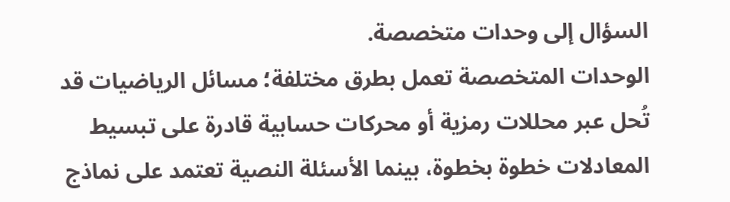السؤال إلى وحدات متخصصة.
الوحدات المتخصصة تعمل بطرق مختلفة؛ مسائل الرياضيات قد تُحل عبر محللات رمزية أو محركات حسابية قادرة على تبسيط المعادلات خطوة بخطوة، بينما الأسئلة النصية تعتمد على نماذج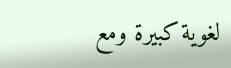لغوية كبيرة ومع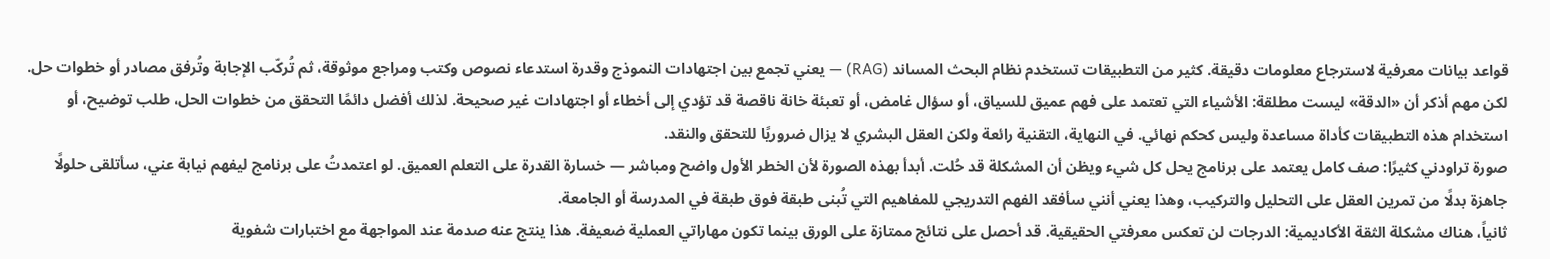قواعد بيانات معرفية لاسترجاع معلومات دقيقة. كثير من التطبيقات تستخدم نظام البحث المساند (RAG) — يعني تجمع بين اجتهادات النموذج وقدرة استدعاء نصوص وكتب ومراجع موثوقة، ثم تُركّب الإجابة وتُرفق مصادر أو خطوات حل.
لكن مهم أذكر أن «الدقة» ليست مطلقة: الأشياء التي تعتمد على فهم عميق للسياق، أو سؤال غامض، أو تعبئة خانة ناقصة قد تؤدي إلى أخطاء أو اجتهادات غير صحيحة. لذلك أفضل دائمًا التحقق من خطوات الحل، طلب توضيح، أو استخدام هذه التطبيقات كأداة مساعدة وليس كحكم نهائي. في النهاية، التقنية رائعة ولكن العقل البشري لا يزال ضروريًا للتحقق والنقد.
صورة تراودني كثيرًا: صف كامل يعتمد على برنامج يحل كل شيء ويظن أن المشكلة قد حُلت. أبدأ بهذه الصورة لأن الخطر الأول واضح ومباشر — خسارة القدرة على التعلم العميق. لو اعتمدتُ على برنامج ليفهم نيابة عني، سأتلقى حلولًا جاهزة بدلًا من تمرين العقل على التحليل والتركيب، وهذا يعني أنني سأفقد الفهم التدريجي للمفاهيم التي تُبنى طبقة فوق طبقة في المدرسة أو الجامعة.
ثانياً، هناك مشكلة الثقة الأكاديمية: الدرجات لن تعكس معرفتي الحقيقية. قد أحصل على نتائج ممتازة على الورق بينما تكون مهاراتي العملية ضعيفة. هذا ينتج عنه صدمة عند المواجهة مع اختبارات شفوية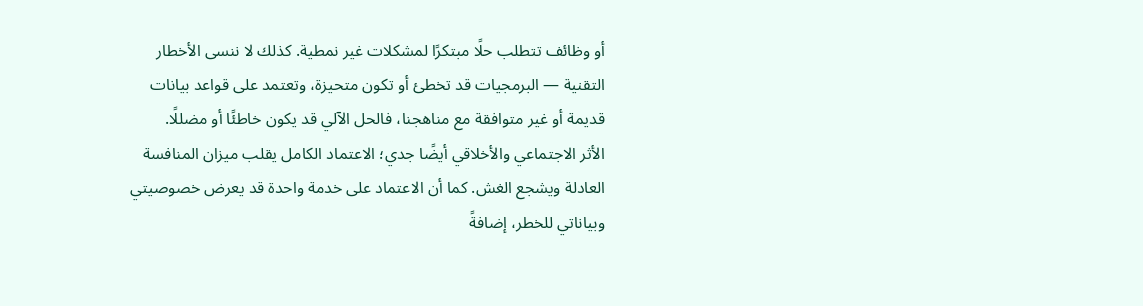أو وظائف تتطلب حلًا مبتكرًا لمشكلات غير نمطية. كذلك لا ننسى الأخطار التقنية — البرمجيات قد تخطئ أو تكون متحيزة، وتعتمد على قواعد بيانات قديمة أو غير متوافقة مع مناهجنا، فالحل الآلي قد يكون خاطئًا أو مضللًا.
الأثر الاجتماعي والأخلاقي أيضًا جدي؛ الاعتماد الكامل يقلب ميزان المنافسة العادلة ويشجع الغش. كما أن الاعتماد على خدمة واحدة قد يعرض خصوصيتي وبياناتي للخطر، إضافةً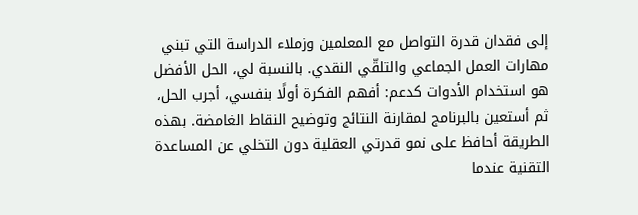إلى فقدان قدرة التواصل مع المعلمين وزملاء الدراسة التي تبني مهارات العمل الجماعي والتلقّي النقدي. بالنسبة لي، الحل الأفضل هو استخدام الأدوات كدعم: أفهم الفكرة أولًا بنفسي، أجرب الحل، ثم أستعين بالبرنامج لمقارنة النتائج وتوضيح النقاط الغامضة. بهذه الطريقة أحافظ على نمو قدرتي العقلية دون التخلي عن المساعدة التقنية عندما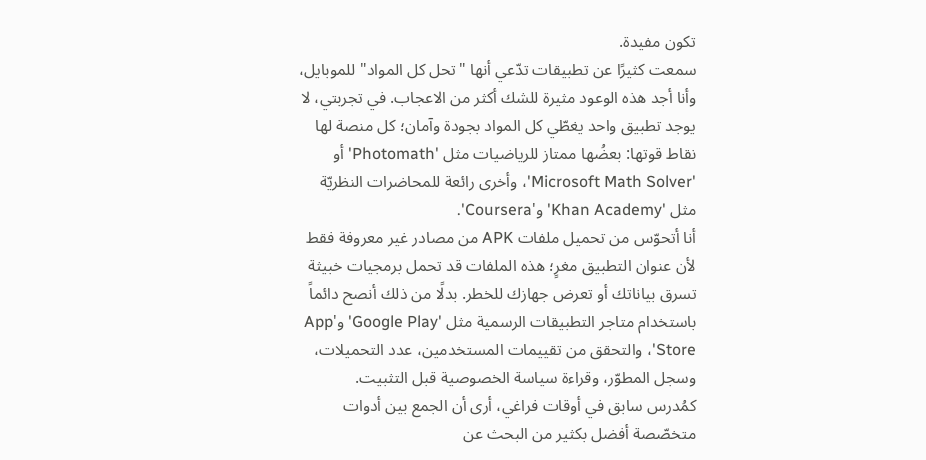تكون مفيدة.
سمعت كثيرًا عن تطبيقات تدّعي أنها "تحل كل المواد" للموبايل، وأنا أجد هذه الوعود مثيرة للشك أكثر من الاعجاب. في تجربتي، لا يوجد تطبيق واحد يغطّي كل المواد بجودة وآمان؛ كل منصة لها نقاط قوتها: بعضُها ممتاز للرياضيات مثل 'Photomath' أو 'Microsoft Math Solver'، وأخرى رائعة للمحاضرات النظريّة مثل 'Khan Academy' و'Coursera'.
أنا أتحوّس من تحميل ملفات APK من مصادر غير معروفة فقط لأن عنوان التطبيق مغرٍ؛ هذه الملفات قد تحمل برمجيات خبيثة تسرق بياناتك أو تعرض جهازك للخطر. بدلًا من ذلك أنصح دائماً باستخدام متاجر التطبيقات الرسمية مثل 'Google Play' و'App Store'، والتحقق من تقييمات المستخدمين، عدد التحميلات، وسجل المطوّر، وقراءة سياسة الخصوصية قبل التثبيت.
كمُدرس سابق في أوقات فراغي، أرى أن الجمع بين أدوات متخصّصة أفضل بكثير من البحث عن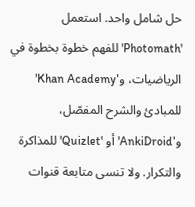حل شامل واحد. استعمل 'Photomath' للفهم خطوة بخطوة في الرياضيات، و'Khan Academy' للمبادئ والشرح المفصّل، و'AnkiDroid' أو 'Quizlet' للمذاكرة والتكرار. ولا تنسى متابعة قنوات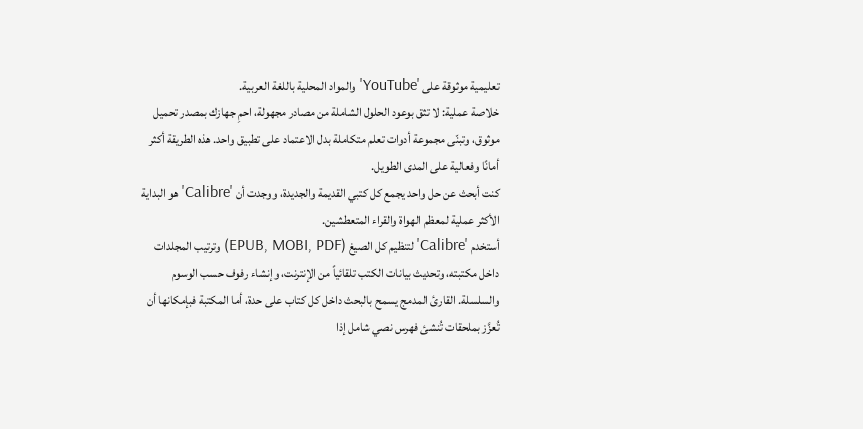تعليمية موثوقة على 'YouTube' والمواد المحلية باللغة العربية.
خلاصة عملية: لا تثق بوعود الحلول الشاملة من مصادر مجهولة، احمِ جهازك بمصدر تحميل موثوق، وتبنّى مجموعة أدوات تعلم متكاملة بدل الاعتماد على تطبيق واحد. هذه الطريقة أكثر أمانًا وفعالية على المدى الطويل.
كنت أبحث عن حل واحد يجمع كل كتبي القديمة والجديدة، ووجدت أن 'Calibre' هو البداية الأكثر عملية لمعظم الهواة والقراء المتعطشين.
أستخدم 'Calibre' لتنظيم كل الصيغ (EPUB, MOBI, PDF) وترتيب المجلدات داخل مكتبته، وتحديث بيانات الكتب تلقائياً من الإنترنت، وإنشاء رفوف حسب الوسوم والسلسلة. القارئ المدمج يسمح بالبحث داخل كل كتاب على حدة، أما المكتبة فبإمكانها أن تُعزَّز بملحقات تُنشئ فهرس نصي شامل إذا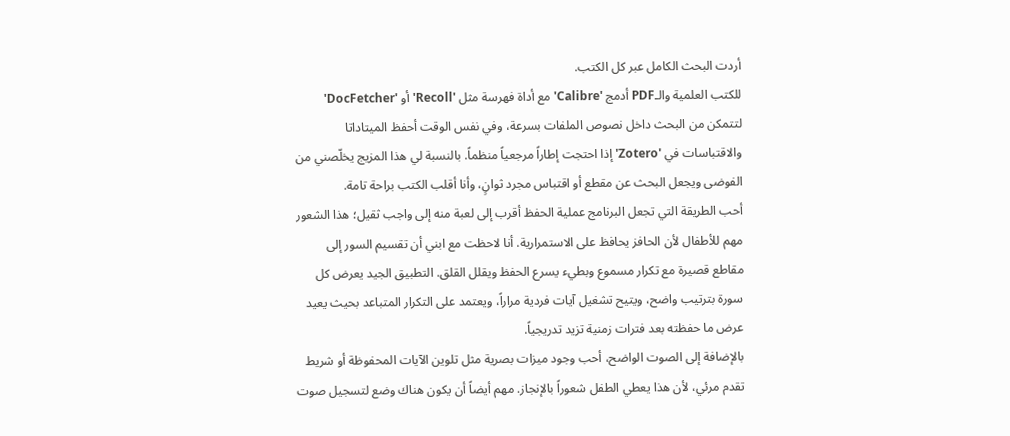أردت البحث الكامل عبر كل الكتب.
للكتب العلمية والـPDF أدمج 'Calibre' مع أداة فهرسة مثل 'Recoll' أو 'DocFetcher' لتتمكن من البحث داخل نصوص الملفات بسرعة، وفي نفس الوقت أحفظ الميتاداتا والاقتباسات في 'Zotero' إذا احتجت إطاراً مرجعياً منظماً. بالنسبة لي هذا المزيج يخلّصني من الفوضى ويجعل البحث عن مقطع أو اقتباس مجرد ثوانٍ، وأنا أقلب الكتب براحة تامة.
أحب الطريقة التي تجعل البرنامج عملية الحفظ أقرب إلى لعبة منه إلى واجب ثقيل؛ هذا الشعور مهم للأطفال لأن الحافز يحافظ على الاستمرارية. أنا لاحظت مع ابني أن تقسيم السور إلى مقاطع قصيرة مع تكرار مسموع وبطيء يسرع الحفظ ويقلل القلق. التطبيق الجيد يعرض كل سورة بترتيب واضح، ويتيح تشغيل آيات فردية مراراً، ويعتمد على التكرار المتباعد بحيث يعيد عرض ما حفظته بعد فترات زمنية تزيد تدريجياً.
بالإضافة إلى الصوت الواضح، أحب وجود ميزات بصرية مثل تلوين الآيات المحفوظة أو شريط تقدم مرئي، لأن هذا يعطي الطفل شعوراً بالإنجاز. مهم أيضاً أن يكون هناك وضع لتسجيل صوت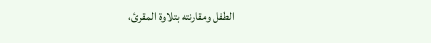الطفل ومقارنته بتلاوة المقرئ،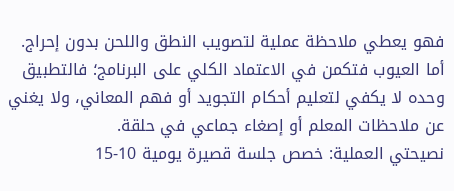فهو يعطي ملاحظة عملية لتصويب النطق واللحن بدون إحراج. أما العيوب فتكمن في الاعتماد الكلي على البرنامج؛ فالتطبيق وحده لا يكفي لتعليم أحكام التجويد أو فهم المعاني، ولا يغني عن ملاحظات المعلم أو إصغاء جماعي في حلقة.
نصيحتي العملية: خصص جلسة قصيرة يومية 10-15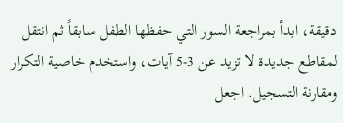دقيقة، ابدأ بمراجعة السور التي حفظها الطفل سابقاً ثم انتقل لمقاطع جديدة لا تزيد عن 3-5 آيات، واستخدم خاصية التكرار ومقارنة التسجيل. اجعل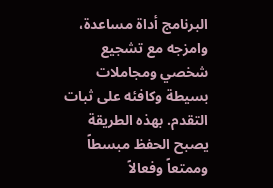البرنامج أداة مساعدة، وامزجه مع تشجيع شخصي ومجاملات بسيطة وكافئه على ثبات التقدم. بهذه الطريقة يصبح الحفظ مبسطاً وممتعاً وفعالاً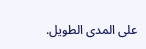على المدى الطويل.